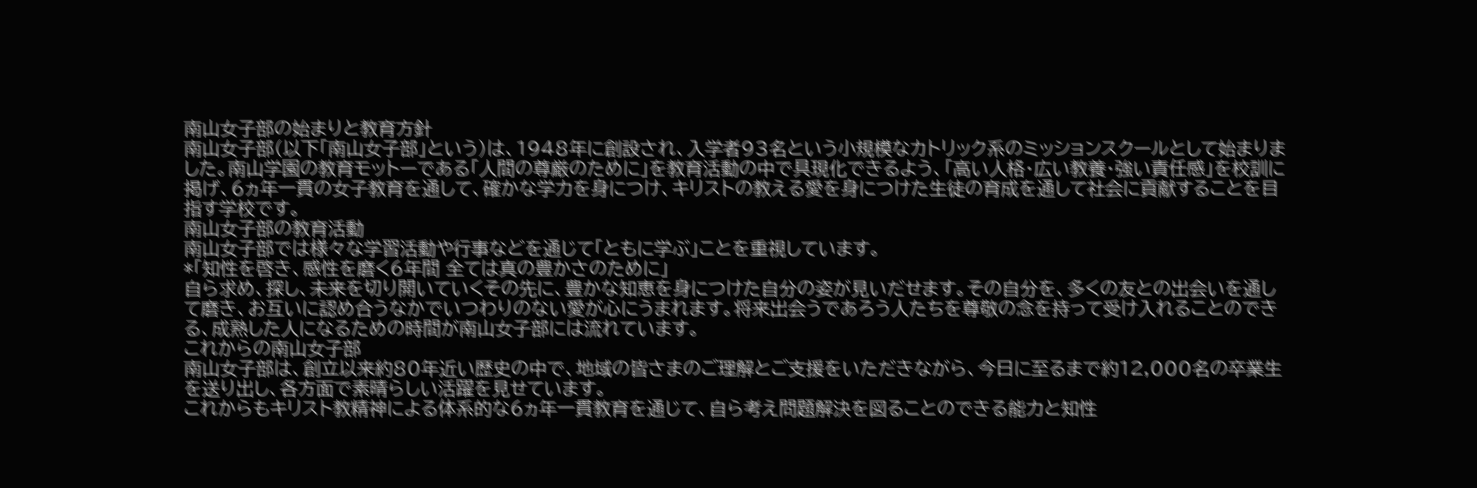南山女子部の始まりと教育方針
南山女子部(以下「南山女子部」という)は、1948年に創設され、入学者93名という小規模なカトリック系のミッションスクールとして始まりました。南山学園の教育モットーである「人間の尊厳のために」を教育活動の中で具現化できるよう、「高い人格・広い教養・強い責任感」を校訓に掲げ、6ヵ年一貫の女子教育を通して、確かな学力を身につけ、キリストの教える愛を身につけた生徒の育成を通して社会に貢献することを目指す学校です。
南山女子部の教育活動
南山女子部では様々な学習活動や行事などを通じて「ともに学ぶ」ことを重視しています。
*「知性を啓き、感性を磨く6年間 全ては真の豊かさのために」
自ら求め、探し、未来を切り開いていくその先に、豊かな知恵を身につけた自分の姿が見いだせます。その自分を、多くの友との出会いを通して磨き、お互いに認め合うなかでいつわりのない愛が心にうまれます。将来出会うであろう人たちを尊敬の念を持って受け入れることのできる、成熟した人になるための時間が南山女子部には流れています。
これからの南山女子部
南山女子部は、創立以来約80年近い歴史の中で、地域の皆さまのご理解とご支援をいただきながら、今日に至るまで約12,000名の卒業生を送り出し、各方面で素晴らしい活躍を見せています。
これからもキリスト教精神による体系的な6ヵ年一貫教育を通じて、自ら考え問題解決を図ることのできる能力と知性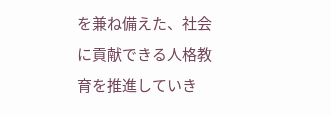を兼ね備えた、社会に貢献できる人格教育を推進していき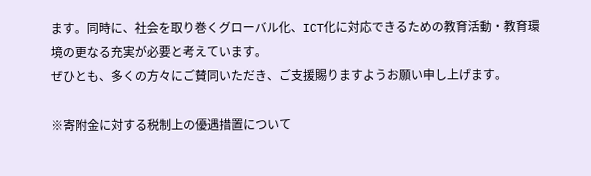ます。同時に、社会を取り巻くグローバル化、ICT化に対応できるための教育活動・教育環境の更なる充実が必要と考えています。
ぜひとも、多くの方々にご賛同いただき、ご支援賜りますようお願い申し上げます。

※寄附金に対する税制上の優遇措置について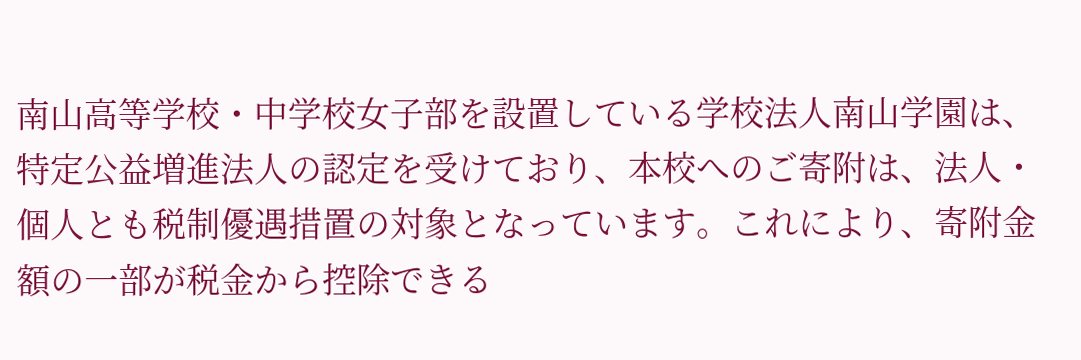南山高等学校・中学校女子部を設置している学校法人南山学園は、特定公益増進法人の認定を受けており、本校へのご寄附は、法人・個人とも税制優遇措置の対象となっています。これにより、寄附金額の一部が税金から控除できる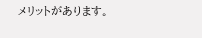メリットがあります。